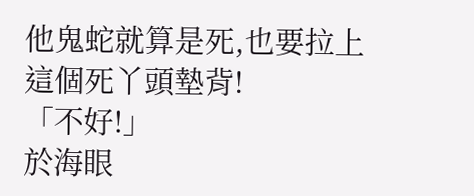他鬼蛇就算是死,也要拉上這個死丫頭墊背!
「不好!」
於海眼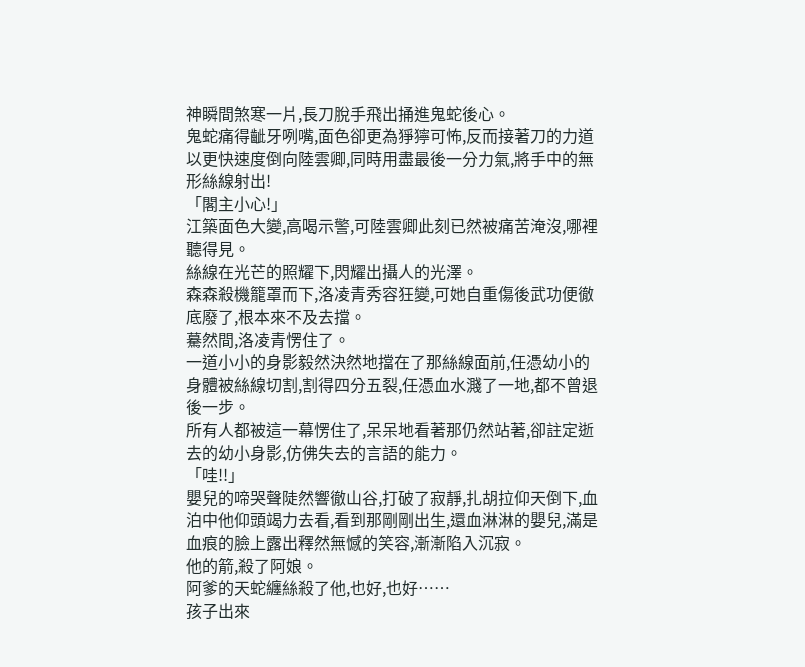神瞬間煞寒一片,長刀脫手飛出捅進鬼蛇後心。
鬼蛇痛得齜牙咧嘴,面色卻更為猙獰可怖,反而接著刀的力道以更快速度倒向陸雲卿,同時用盡最後一分力氣,將手中的無形絲線射出!
「閣主小心!」
江築面色大變,高喝示警,可陸雲卿此刻已然被痛苦淹沒,哪裡聽得見。
絲線在光芒的照耀下,閃耀出攝人的光澤。
森森殺機籠罩而下,洛凌青秀容狂變,可她自重傷後武功便徹底廢了,根本來不及去擋。
驀然間,洛凌青愣住了。
一道小小的身影毅然決然地擋在了那絲線面前,任憑幼小的身體被絲線切割,割得四分五裂,任憑血水濺了一地,都不曾退後一步。
所有人都被這一幕愣住了,呆呆地看著那仍然站著,卻註定逝去的幼小身影,仿佛失去的言語的能力。
「哇!!」
嬰兒的啼哭聲陡然響徹山谷,打破了寂靜,扎胡拉仰天倒下,血泊中他仰頭竭力去看,看到那剛剛出生,還血淋淋的嬰兒,滿是血痕的臉上露出釋然無憾的笑容,漸漸陷入沉寂。
他的箭,殺了阿娘。
阿爹的天蛇纏絲殺了他,也好,也好……
孩子出來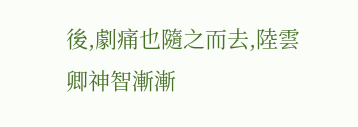後,劇痛也隨之而去,陸雲卿神智漸漸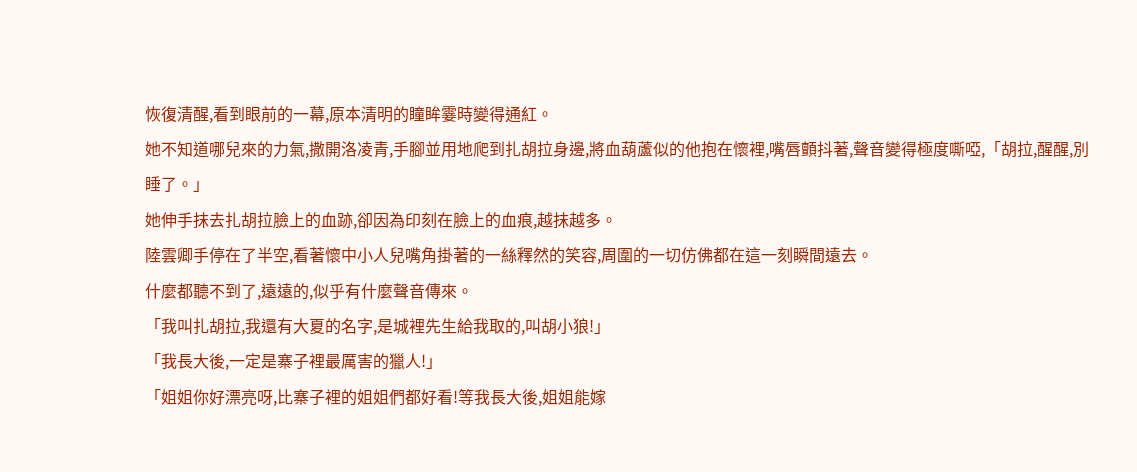恢復清醒,看到眼前的一幕,原本清明的瞳眸霎時變得通紅。
她不知道哪兒來的力氣,撒開洛凌青,手腳並用地爬到扎胡拉身邊,將血葫蘆似的他抱在懷裡,嘴唇顫抖著,聲音變得極度嘶啞,「胡拉,醒醒,別睡了。」
她伸手抹去扎胡拉臉上的血跡,卻因為印刻在臉上的血痕,越抹越多。
陸雲卿手停在了半空,看著懷中小人兒嘴角掛著的一絲釋然的笑容,周圍的一切仿佛都在這一刻瞬間遠去。
什麼都聽不到了,遠遠的,似乎有什麼聲音傳來。
「我叫扎胡拉,我還有大夏的名字,是城裡先生給我取的,叫胡小狼!」
「我長大後,一定是寨子裡最厲害的獵人!」
「姐姐你好漂亮呀,比寨子裡的姐姐們都好看!等我長大後,姐姐能嫁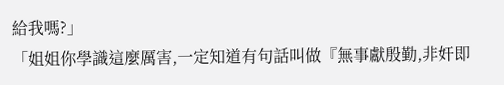給我嗎?」
「姐姐你學識這麼厲害,一定知道有句話叫做『無事獻殷勤,非奸即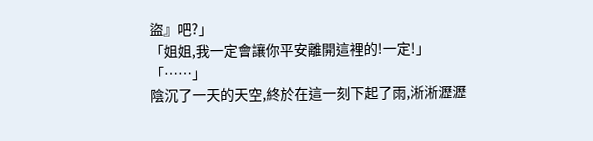盜』吧?」
「姐姐,我一定會讓你平安離開這裡的!一定!」
「……」
陰沉了一天的天空,終於在這一刻下起了雨,淅淅瀝瀝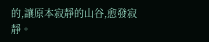的,讓原本寂靜的山谷,愈發寂靜。